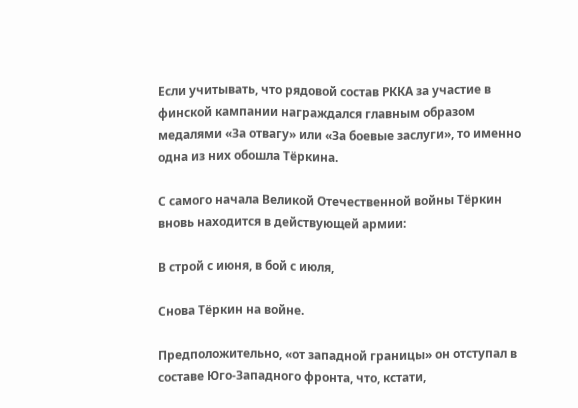Если учитывать, что рядовой состав РККА за участие в финской кампании награждался главным образом медалями «За отвагу» или «За боевые заслуги», то именно одна из них обошла Тёркина.

С самого начала Великой Отечественной войны Тёркин вновь находится в действующей армии:

В строй с июня, в бой с июля,

Снова Тёркин на войне.

Предположительно, «от западной границы» он отступал в составе Юго-Западного фронта, что, кстати,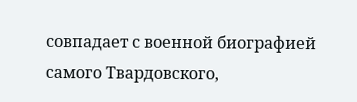совпадает с военной биографией самого Твардовского,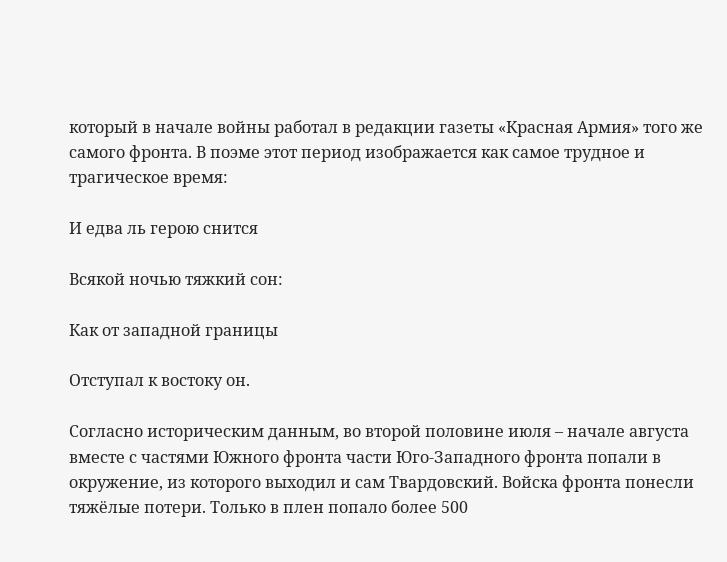который в начале войны работал в редакции газеты «Красная Армия» того же самого фронта. В поэме этот период изображается как самое трудное и трагическое время:

И едва ль герою снится

Всякой ночью тяжкий сон:

Как от западной границы

Отступал к востоку он.

Согласно историческим данным, во второй половине июля – начале августа вместе с частями Южного фронта части Юго-Западного фронта попали в окружение, из которого выходил и сам Твардовский. Войска фронта понесли тяжёлые потери. Только в плен попало более 500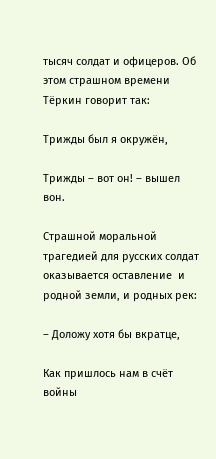тысяч солдат и офицеров. Об этом страшном времени Тёркин говорит так:

Трижды был я окружён,

Трижды – вот он! – вышел вон.

Страшной моральной трагедией для русских солдат оказывается оставление  и родной земли, и родных рек:

– Доложу хотя бы вкратце,

Как пришлось нам в счёт войны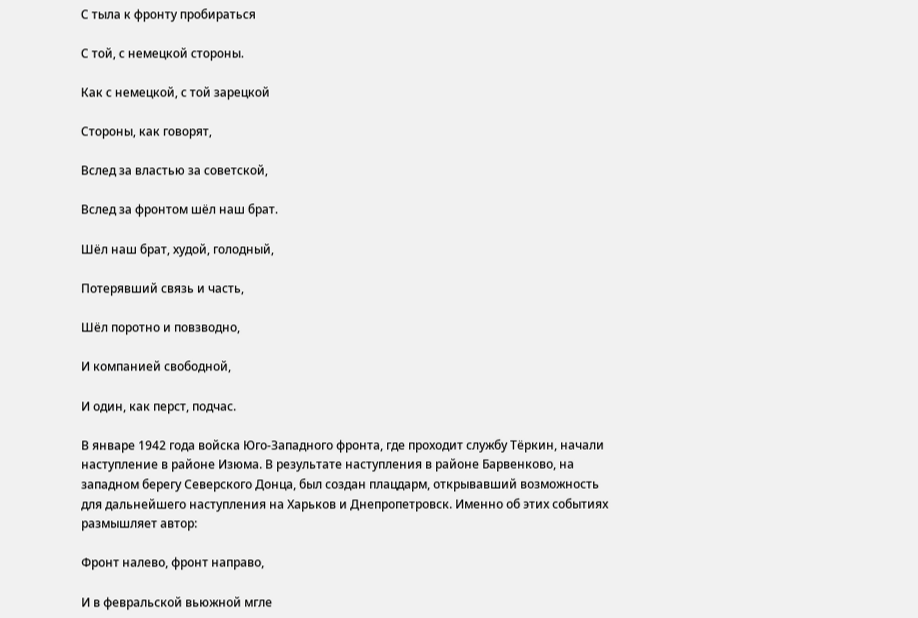С тыла к фронту пробираться

С той, с немецкой стороны.

Как с немецкой, с той зарецкой

Стороны, как говорят,

Вслед за властью за советской,

Вслед за фронтом шёл наш брат.

Шёл наш брат, худой, голодный,

Потерявший связь и часть,

Шёл поротно и повзводно,

И компанией свободной,

И один, как перст, подчас.

В январе 1942 года войска Юго-Западного фронта, где проходит службу Тёркин, начали наступление в районе Изюма. В результате наступления в районе Барвенково, на западном берегу Северского Донца, был создан плацдарм, открывавший возможность для дальнейшего наступления на Харьков и Днепропетровск. Именно об этих событиях размышляет автор:

Фронт налево, фронт направо,

И в февральской вьюжной мгле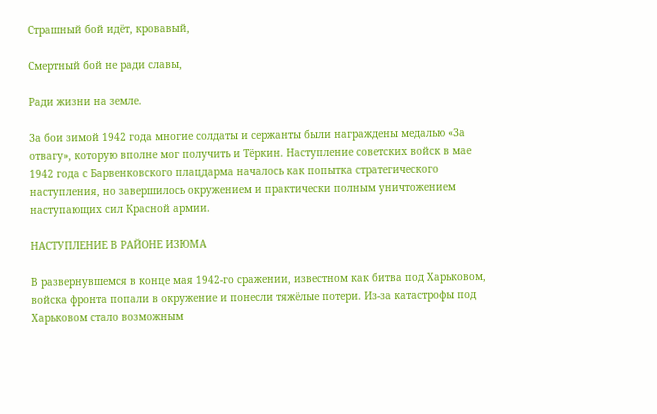Страшный бой идёт, кровавый,

Смертный бой не ради славы,

Ради жизни на земле.

За бои зимой 1942 года многие солдаты и сержанты были награждены медалью «За отвагу», которую вполне мог получить и Тёркин. Наступление советских войск в мае 1942 года с Барвенковского плацдарма началось как попытка стратегического наступления, но завершилось окружением и практически полным уничтожением наступающих сил Красной армии.

НАСТУПЛЕНИЕ В РАЙОНЕ ИЗЮМА

В развернувшемся в конце мая 1942-го сражении, известном как битва под Харьковом, войска фронта попали в окружение и понесли тяжёлые потери. Из-за катастрофы под Харьковом стало возможным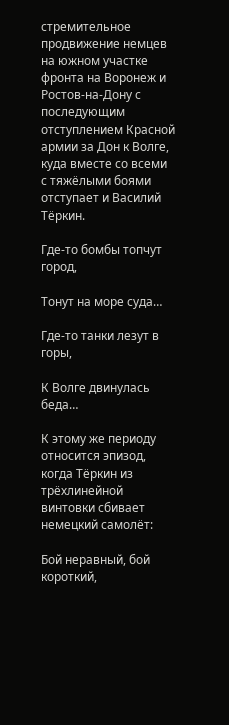стремительное продвижение немцев на южном участке фронта на Воронеж и Ростов-на-Дону с последующим отступлением Красной армии за Дон к Волге, куда вместе со всеми с тяжёлыми боями отступает и Василий Тёркин.

Где-то бомбы топчут город,

Тонут на море суда…

Где-то танки лезут в горы,

К Волге двинулась беда…

К этому же периоду относится эпизод, когда Тёркин из трёхлинейной винтовки сбивает немецкий самолёт:

Бой неравный, бой короткий,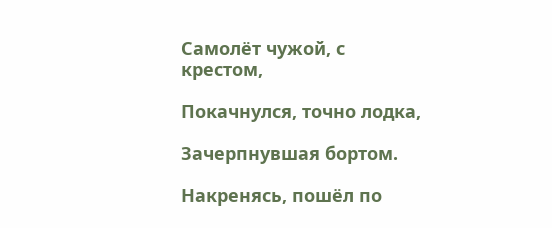Самолёт чужой, с крестом,

Покачнулся, точно лодка,

Зачерпнувшая бортом.

Накренясь, пошёл по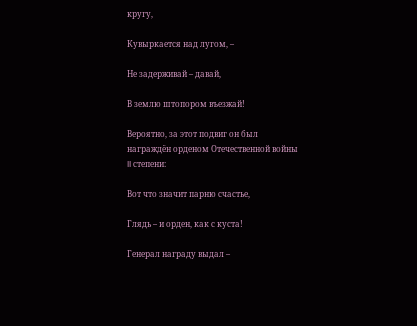кругу,

Кувыркается над лугом, –

Не задерживай – давай,

В землю штопором въезжай!

Вероятно, за этот подвиг он был награждён орденом Отечественной войны II степени:

Вот что значит парню счастье,

Глядь – и орден, как с куста!

Генерал награду выдал –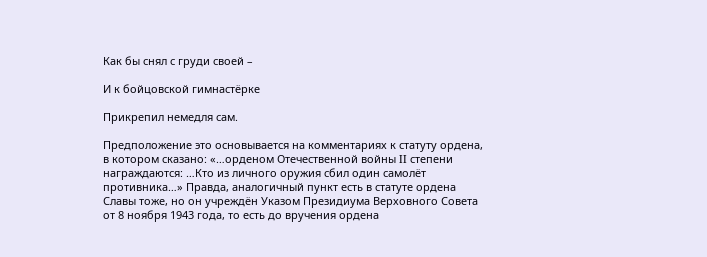Как бы снял с груди своей –

И к бойцовской гимнастёрке

Прикрепил немедля сам.

Предположение это основывается на комментариях к статуту ордена, в котором сказано: «…орденом Отечественной войны II степени награждаются: …Кто из личного оружия сбил один самолёт противника…» Правда, аналогичный пункт есть в статуте ордена Славы тоже, но он учреждён Указом Президиума Верховного Совета от 8 ноября 1943 года, то есть до вручения ордена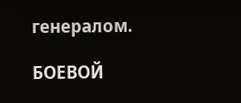генералом.

БОЕВОЙ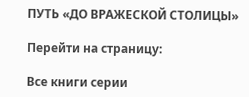ПУТЬ «ДО ВРАЖЕСКОЙ СТОЛИЦЫ»

Перейти на страницу:

Все книги серии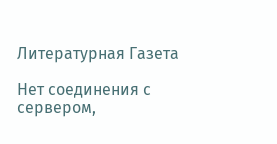Литературная Газета

Нет соединения с сервером,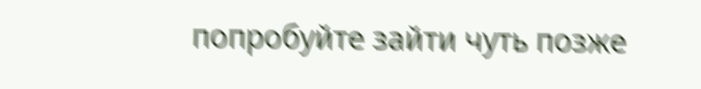попробуйте зайти чуть позже